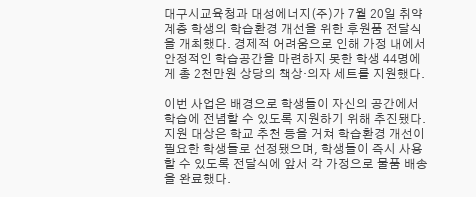대구시교육청과 대성에너지(주)가 7월 20일 취약계층 학생의 학습환경 개선을 위한 후원품 전달식을 개최했다. 경제적 어려움으로 인해 가정 내에서 안정적인 학습공간을 마련하지 못한 학생 44명에게 총 2천만원 상당의 책상·의자 세트를 지원했다.

이번 사업은 배경으로 학생들이 자신의 공간에서 학습에 전념할 수 있도록 지원하기 위해 추진됐다. 지원 대상은 학교 추천 등을 거쳐 학습환경 개선이 필요한 학생들로 선정됐으며, 학생들이 즉시 사용할 수 있도록 전달식에 앞서 각 가정으로 물품 배송을 완료했다.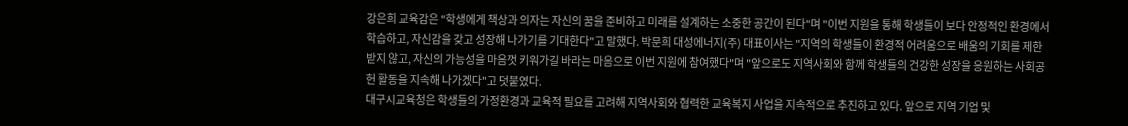강은희 교육감은 "학생에게 책상과 의자는 자신의 꿈을 준비하고 미래를 설계하는 소중한 공간이 된다"며 "이번 지원을 통해 학생들이 보다 안정적인 환경에서 학습하고, 자신감을 갖고 성장해 나가기를 기대한다"고 말했다. 박문희 대성에너지(주) 대표이사는 "지역의 학생들이 환경적 어려움으로 배움의 기회를 제한받지 않고, 자신의 가능성을 마음껏 키워가길 바라는 마음으로 이번 지원에 참여했다"며 "앞으로도 지역사회와 함께 학생들의 건강한 성장을 응원하는 사회공헌 활동을 지속해 나가겠다"고 덧붙였다.
대구시교육청은 학생들의 가정환경과 교육적 필요를 고려해 지역사회와 협력한 교육복지 사업을 지속적으로 추진하고 있다. 앞으로 지역 기업 및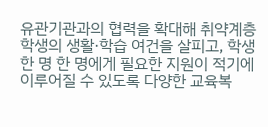유관기관과의 협력을 확대해 취약계층 학생의 생활·학습 여건을 살피고, 학생 한 명 한 명에게 필요한 지원이 적기에 이루어질 수 있도록 다양한 교육복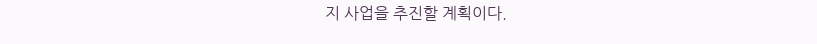지 사업을 추진할 계획이다.